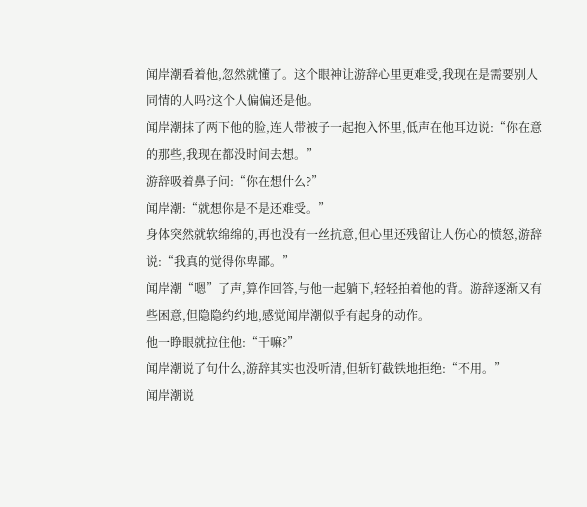闻岸潮看着他,忽然就懂了。这个眼神让游辞心里更难受,我现在是需要别人同情的人吗?这个人偏偏还是他。
闻岸潮抹了两下他的脸,连人带被子一起抱入怀里,低声在他耳边说:“你在意的那些,我现在都没时间去想。”
游辞吸着鼻子问:“你在想什么?”
闻岸潮:“就想你是不是还难受。”
身体突然就软绵绵的,再也没有一丝抗意,但心里还残留让人伤心的愤怒,游辞说:“我真的觉得你卑鄙。”
闻岸潮“嗯”了声,算作回答,与他一起躺下,轻轻拍着他的背。游辞逐渐又有些困意,但隐隐约约地,感觉闻岸潮似乎有起身的动作。
他一睁眼就拉住他:“干嘛?”
闻岸潮说了句什么,游辞其实也没听清,但斩钉截铁地拒绝:“不用。”
闻岸潮说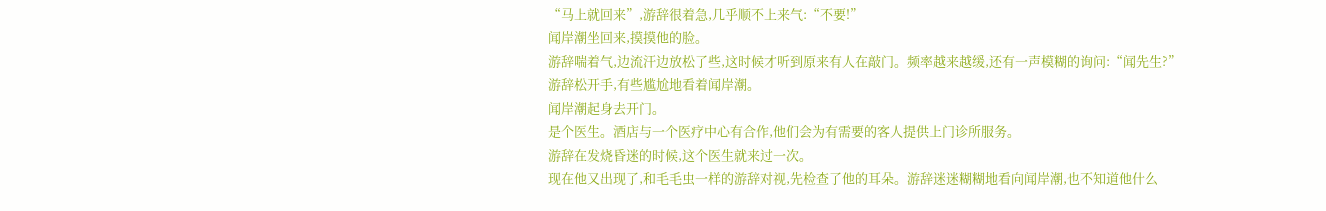“马上就回来”,游辞很着急,几乎顺不上来气:“不要!”
闻岸潮坐回来,摸摸他的脸。
游辞喘着气,边流汗边放松了些,这时候才听到原来有人在敲门。频率越来越缓,还有一声模糊的询问:“闻先生?”
游辞松开手,有些尴尬地看着闻岸潮。
闻岸潮起身去开门。
是个医生。酒店与一个医疗中心有合作,他们会为有需要的客人提供上门诊所服务。
游辞在发烧昏迷的时候,这个医生就来过一次。
现在他又出现了,和毛毛虫一样的游辞对视,先检查了他的耳朵。游辞迷迷糊糊地看向闻岸潮,也不知道他什么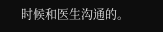时候和医生沟通的。